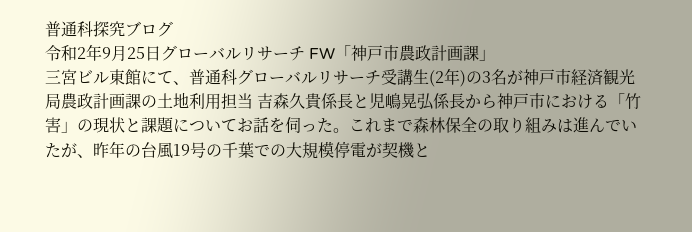普通科探究ブログ
令和2年9月25日グローバルリサーチ FW「神戸市農政計画課」
三宮ビル東館にて、普通科グローバルリサーチ受講生(2年)の3名が神戸市経済観光局農政計画課の土地利用担当 吉森久貴係長と児嶋晃弘係長から神戸市における「竹害」の現状と課題についてお話を伺った。これまで森林保全の取り組みは進んでいたが、昨年の台風19号の千葉での大規模停電が契機と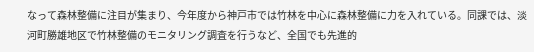なって森林整備に注目が集まり、今年度から神戸市では竹林を中心に森林整備に力を入れている。同課では、淡河町勝雄地区で竹林整備のモニタリング調査を行うなど、全国でも先進的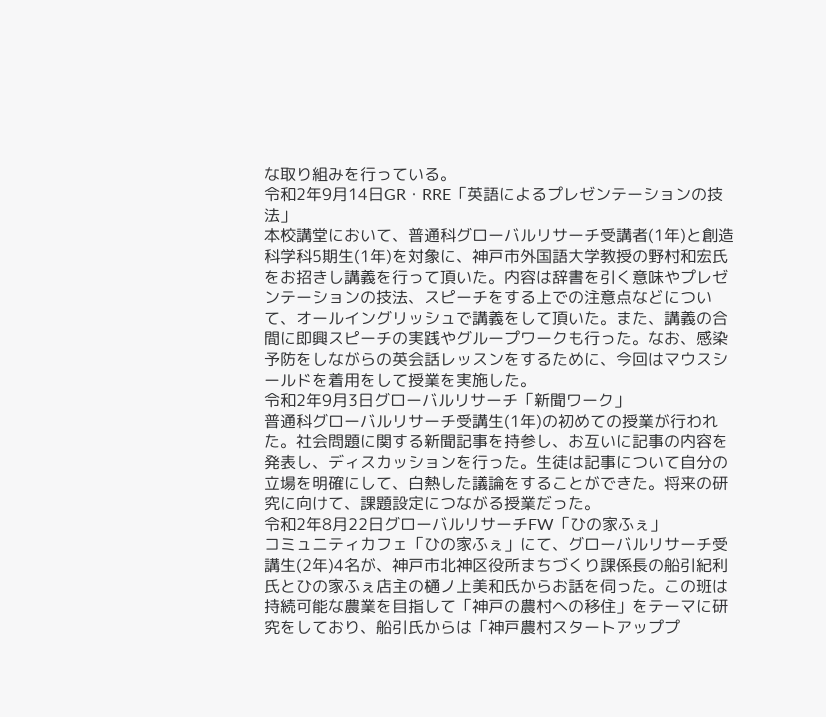な取り組みを行っている。
令和2年9月14日GR・RRE「英語によるプレゼンテーションの技法」
本校講堂において、普通科グローバルリサーチ受講者(1年)と創造科学科5期生(1年)を対象に、神戸市外国語大学教授の野村和宏氏をお招きし講義を行って頂いた。内容は辞書を引く意味やプレゼンテーションの技法、スピーチをする上での注意点などについて、オールイングリッシュで講義をして頂いた。また、講義の合間に即興スピーチの実践やグループワークも行った。なお、感染予防をしながらの英会話レッスンをするために、今回はマウスシールドを着用をして授業を実施した。
令和2年9月3日グローバルリサーチ「新聞ワーク」
普通科グローバルリサーチ受講生(1年)の初めての授業が行われた。社会問題に関する新聞記事を持参し、お互いに記事の内容を発表し、ディスカッションを行った。生徒は記事について自分の立場を明確にして、白熱した議論をすることができた。将来の研究に向けて、課題設定につながる授業だった。
令和2年8月22日グローバルリサーチFW「ひの家ふぇ」
コミュニティカフェ「ひの家ふぇ」にて、グローバルリサーチ受講生(2年)4名が、神戸市北神区役所まちづくり課係長の船引紀利氏とひの家ふぇ店主の樋ノ上美和氏からお話を伺った。この班は持続可能な農業を目指して「神戸の農村への移住」をテーマに研究をしており、船引氏からは「神戸農村スタートアッププ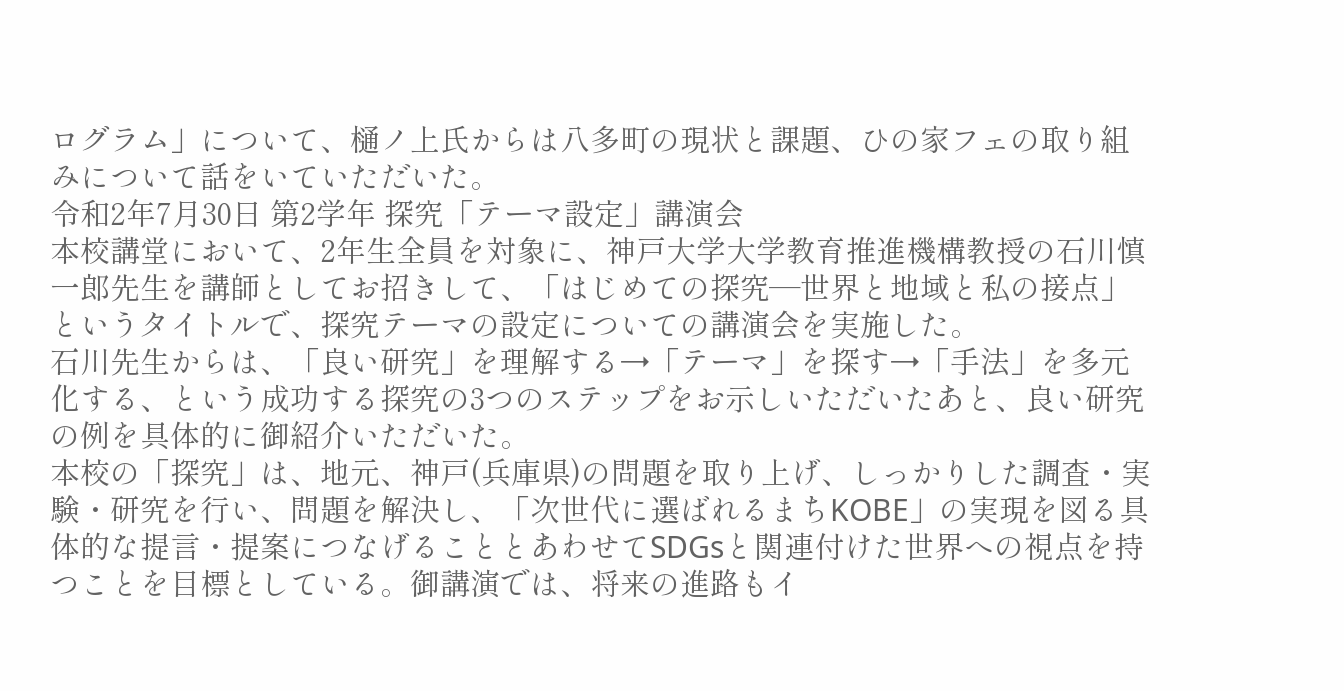ログラム」について、樋ノ上氏からは八多町の現状と課題、ひの家フェの取り組みについて話をいていただいた。
令和2年7月30日 第2学年 探究「テーマ設定」講演会
本校講堂において、2年生全員を対象に、神戸大学大学教育推進機構教授の石川慎一郎先生を講師としてお招きして、「はじめての探究―世界と地域と私の接点」というタイトルで、探究テーマの設定についての講演会を実施した。
石川先生からは、「良い研究」を理解する→「テーマ」を探す→「手法」を多元化する、という成功する探究の3つのステップをお示しいただいたあと、良い研究の例を具体的に御紹介いただいた。
本校の「探究」は、地元、神戸(兵庫県)の問題を取り上げ、しっかりした調査・実験・研究を行い、問題を解決し、「次世代に選ばれるまちKOBE」の実現を図る具体的な提言・提案につなげることとあわせてSDGsと関連付けた世界への視点を持つことを目標としている。御講演では、将来の進路もイ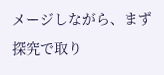メージしながら、まず探究で取り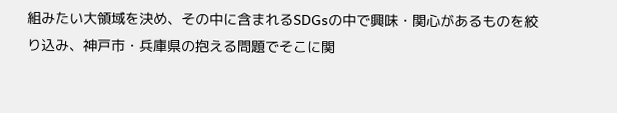組みたい大領域を決め、その中に含まれるSDGsの中で興味・関心があるものを絞り込み、神戸市・兵庫県の抱える問題でそこに関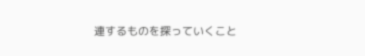連するものを探っていくこと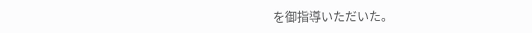を御指導いただいた。